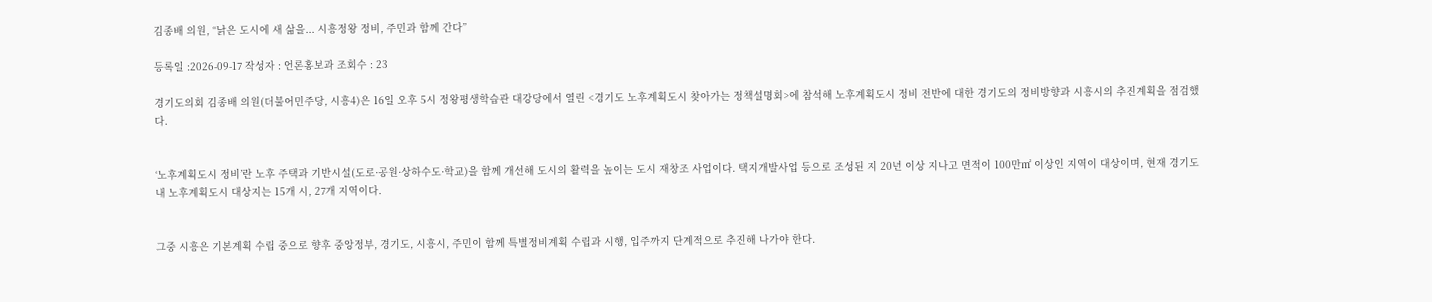김종배 의원, “낡은 도시에 새 삶을... 시흥정왕 정비, 주민과 함께 간다”

등록일 :2026-09-17 작성자 : 언론홍보과 조회수 : 23

경기도의회 김종배 의원(더불어민주당, 시흥4)은 16일 오후 5시 정왕평생학습관 대강당에서 열린 <경기도 노후계획도시 찾아가는 정책설명회>에 참석해 노후계획도시 정비 전반에 대한 경기도의 정비방향과 시흥시의 추진계획을 점검했다.


‘노후계획도시 정비’란 노후 주택과 기반시설(도로·공원·상하수도·학교)을 함께 개선해 도시의 활력을 높이는 도시 재창조 사업이다. 택지개발사업 등으로 조성된 지 20년 이상 지나고 면적이 100만㎡ 이상인 지역이 대상이며, 현재 경기도 내 노후계획도시 대상지는 15개 시, 27개 지역이다.


그중 시흥은 기본계획 수립 중으로 향후 중앙정부, 경기도, 시흥시, 주민이 함께 특별정비계획 수립과 시행, 입주까지 단계적으로 추진해 나가야 한다.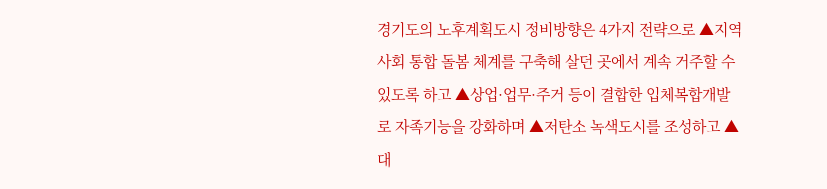경기도의 노후계획도시 정비방향은 4가지 전략으로 ▲지역사회 통합 돌봄 체계를 구축해 살던 곳에서 계속 거주할 수 있도록 하고 ▲상업·업무·주거 등이 결합한 입체복합개발로 자족기능을 강화하며 ▲저탄소 녹색도시를 조성하고 ▲대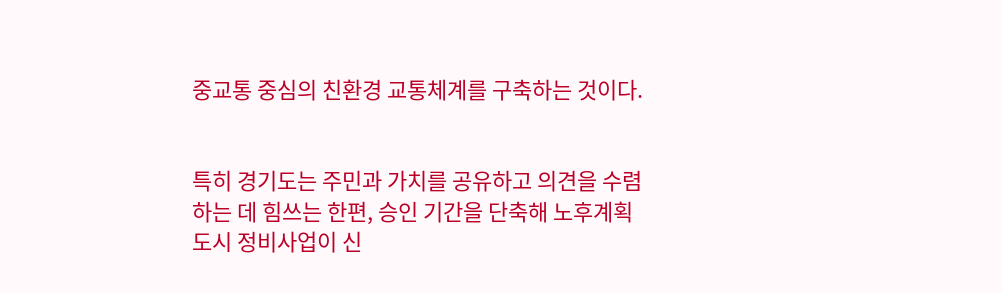중교통 중심의 친환경 교통체계를 구축하는 것이다.


특히 경기도는 주민과 가치를 공유하고 의견을 수렴하는 데 힘쓰는 한편, 승인 기간을 단축해 노후계획도시 정비사업이 신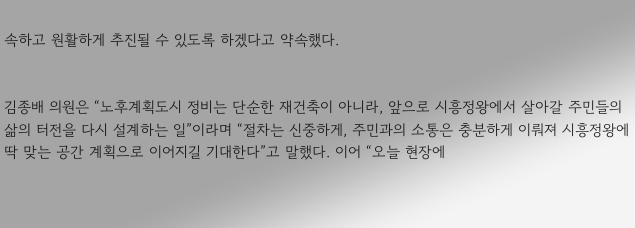속하고 원활하게 추진될 수 있도록 하겠다고 약속했다.


김종배 의원은 “노후계획도시 정비는 단순한 재건축이 아니라, 앞으로 시흥정왕에서 살아갈 주민들의 삶의 터전을 다시 설계하는 일”이라며 “절차는 신중하게, 주민과의 소통은 충분하게 이뤄져 시흥정왕에 딱 맞는 공간 계획으로 이어지길 기대한다”고 말했다. 이어 “오늘 현장에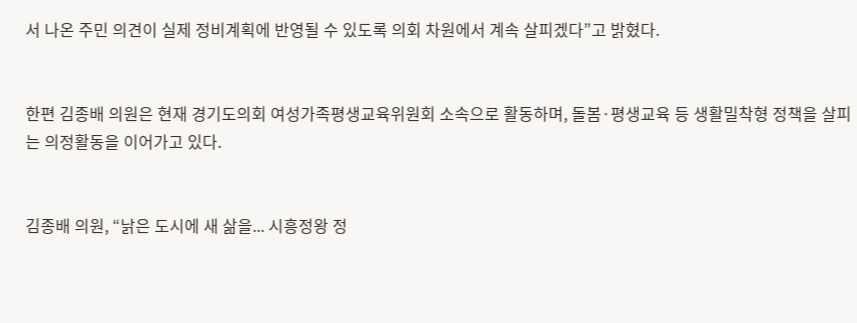서 나온 주민 의견이 실제 정비계획에 반영될 수 있도록 의회 차원에서 계속 살피겠다”고 밝혔다.


한편 김종배 의원은 현재 경기도의회 여성가족평생교육위원회 소속으로 활동하며, 돌봄·평생교육 등 생활밀착형 정책을 살피는 의정활동을 이어가고 있다.


김종배 의원, “낡은 도시에 새 삶을... 시흥정왕 정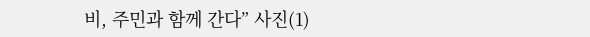비, 주민과 함께 간다” 사진(1)